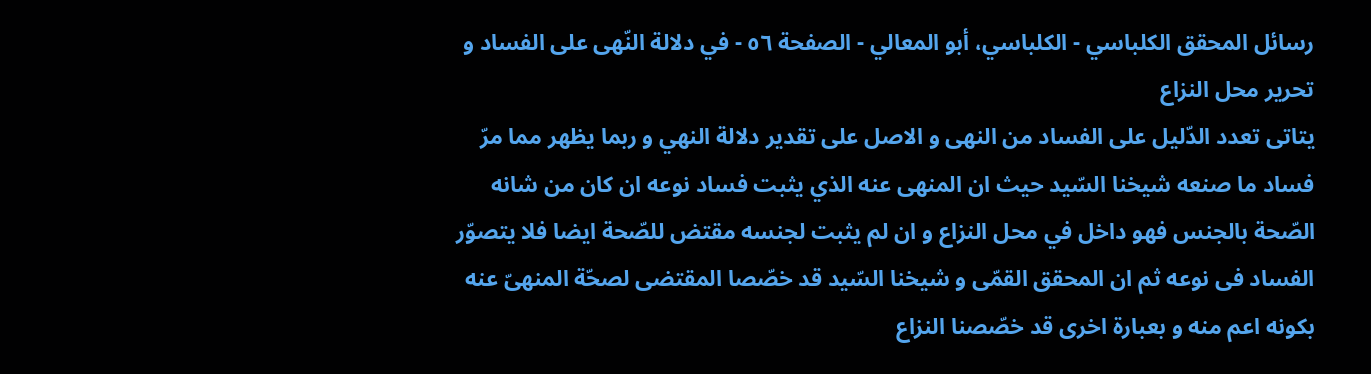رسائل المحقق الكلباسي - الكلباسي، أبو المعالي - الصفحة ٥٦ - في دلالة النّهى على الفساد و تحرير محل النزاع
يتاتى تعدد الدّليل على الفساد من النهى و الاصل على تقدير دلالة النهي و ربما يظهر مما مرّ فساد ما صنعه شيخنا السّيد حيث ان المنهى عنه الذي يثبت فساد نوعه ان كان من شانه الصّحة بالجنس فهو داخل في محل النزاع و ان لم يثبت لجنسه مقتض للصّحة ايضا فلا يتصوّر الفساد فى نوعه ثم ان المحقق القمّى و شيخنا السّيد قد خصّصا المقتضى لصحّة المنهىّ عنه بكونه اعم منه و بعبارة اخرى قد خصّصنا النزاع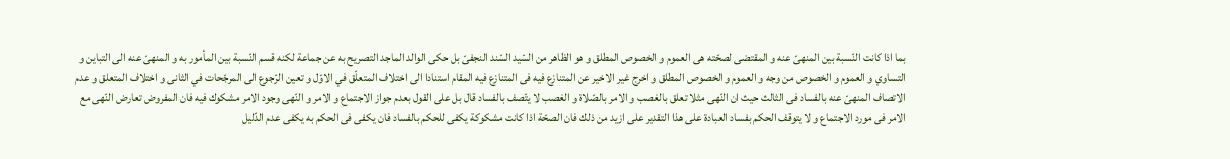بما اذا كانت النّسبة بين المنهىّ عنه و المقتضى لصحّته هى العموم و الخصوص المطلق و هو الظاهر من السّيد السّند النجفىّ بل حكى الوالد الماجد التصريح به عن جماعة لكنه قسم النّسبة بين المأمور به و المنهىّ عنه الى التباين و التساوي و العموم و الخصوص من وجه و العموم و الخصوص المطلق و اخرج غير الاخير عن المتنازع فيه فى المتنازع فيه المقام استنادا الى اختلاف المتعلّق في الاوّل و تعين الرّجوع الى المرجّحات في الثانى و اختلاف المتعلق و عدم الاتصاف المنهىّ عنه بالفساد فى الثالث حيث ان النّهى مثلا تعلق بالغصب و الامر بالصّلاة و الغصب لا يتّصف بالفساد قال بل على القول بعدم جواز الاجتماع و الامر و النّهى وجود الامر مشكوك فيه فان المفروض تعارض النّهى مع الامر فى مورد الاجتماع و لا يتوقف الحكم بفساد العبادة على هذا التقدير على ازيد من ذلك فان الصحّة اذا كانت مشكوكة يكفى للحكم بالفساد فان يكفى فى الحكم به يكفى عدم الدّليل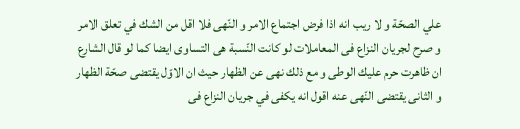علي الصحّة و لا ريب انه اذا فرض اجتماع الامر و النّهى فلا اقل من الشك في تعلق الامر و صرح لجريان النزاع فى المعاملات لو كانت النّسبة هى التساوى ايضا كما لو قال الشارع ان ظاهرت حرم عليك الوطى و مع ذلك نهى عن الظهار حيث ان الاوّل يقتضى صحّة الظهار و الثانى يقتضى النّهى عنه اقول انه يكفى في جريان النزاع فى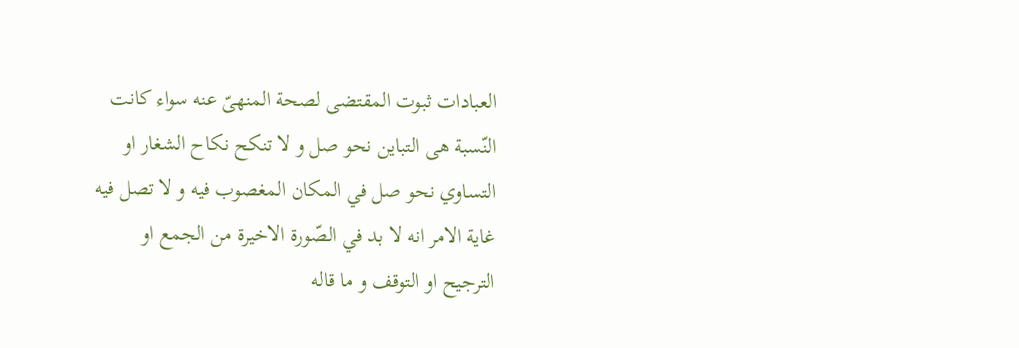العبادات ثبوت المقتضى لصحة المنهىّ عنه سواء كانت النّسبة هى التباين نحو صل و لا تنكح نكاح الشغار او التساوي نحو صل في المكان المغصوب فيه و لا تصل فيه غاية الامر انه لا بد في الصّورة الاخيرة من الجمع او الترجيح او التوقف و ما قاله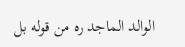الوالد الماجد ره من قوله بل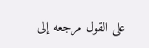على القول مرجعه إلى